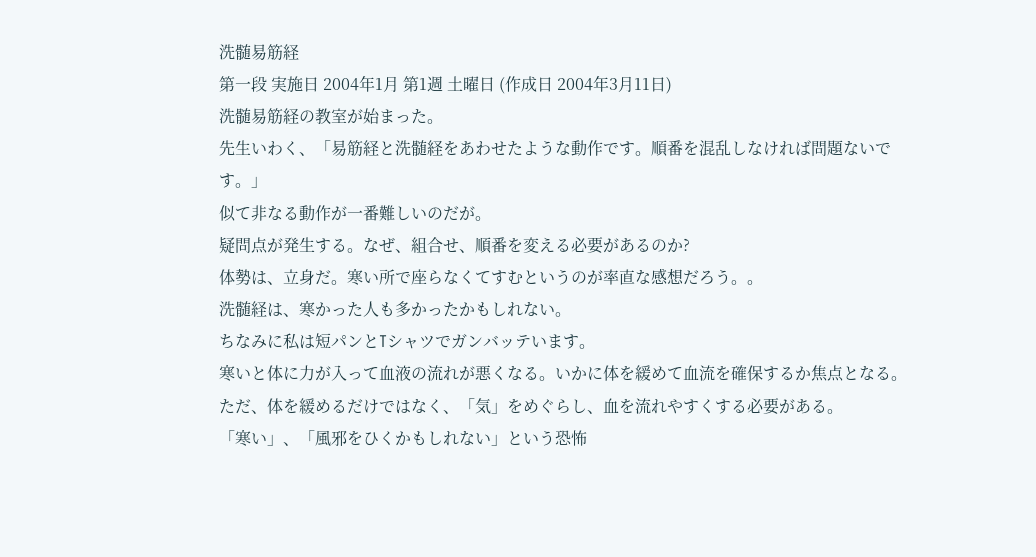洗髄易筋経
第一段 実施日 2004年1月 第1週 土曜日 (作成日 2004年3月11日)
洗髄易筋経の教室が始まった。
先生いわく、「易筋経と洗髄経をあわせたような動作です。順番を混乱しなければ問題ないです。」
似て非なる動作が一番難しいのだが。
疑問点が発生する。なぜ、組合せ、順番を変える必要があるのか?
体勢は、立身だ。寒い所で座らなくてすむというのが率直な感想だろう。。
洗髄経は、寒かった人も多かったかもしれない。
ちなみに私は短パンとTシャツでガンバッテいます。
寒いと体に力が入って血液の流れが悪くなる。いかに体を緩めて血流を確保するか焦点となる。
ただ、体を緩めるだけではなく、「気」をめぐらし、血を流れやすくする必要がある。
「寒い」、「風邪をひくかもしれない」という恐怖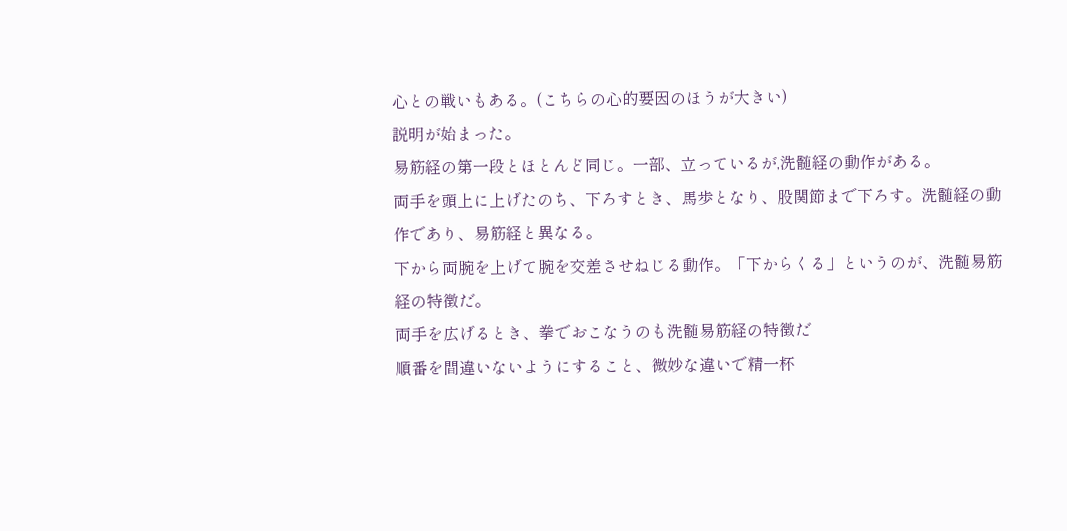心との戦いもある。(こちらの心的要因のほうが大きい)
説明が始まった。
易筋経の第一段とほとんど同じ。一部、立っているが,洗髄経の動作がある。
両手を頭上に上げたのち、下ろすとき、馬歩となり、股関節まで下ろす。洗髄経の動作であり、易筋経と異なる。
下から両腕を上げて腕を交差させねじる動作。「下からくる」というのが、洗髄易筋経の特徴だ。
両手を広げるとき、拳でおこなうのも洗髄易筋経の特徴だ
順番を間違いないようにすること、微妙な違いで精一杯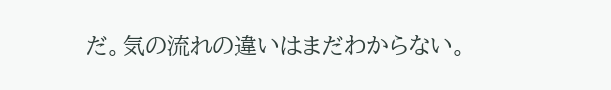だ。気の流れの違いはまだわからない。